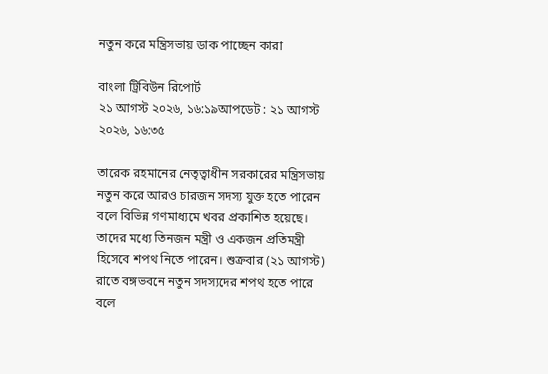নতুন করে মন্ত্রিসভায় ডাক পাচ্ছেন কারা

বাংলা ট্রিবিউন রিপোর্ট
২১ আগস্ট ২০২৬, ১৬:১৯আপডেট : ২১ আগস্ট ২০২৬, ১৬:৩৫

তারেক রহমানের নেতৃত্বাধীন সরকারের মন্ত্রিসভায় নতুন করে আরও চারজন সদস্য যুক্ত হতে পারেন বলে বিভিন্ন গণমাধ্যমে খবর প্রকাশিত হয়েছে। তাদের মধ্যে তিনজন মন্ত্রী ও একজন প্রতিমন্ত্রী হিসেবে শপথ নিতে পারেন। শুক্রবার (২১ আগস্ট) রাতে বঙ্গভবনে নতুন সদস্যদের শপথ হতে পারে বলে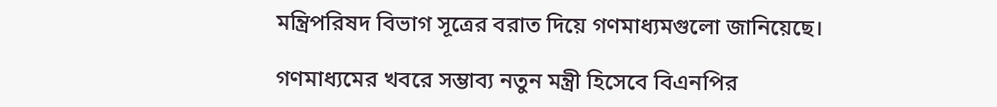মন্ত্রিপরিষদ বিভাগ সূত্রের বরাত দিয়ে গণমাধ্যমগুলো জানিয়েছে।

গণমাধ্যমের খবরে সম্ভাব্য নতুন মন্ত্রী হিসেবে বিএনপির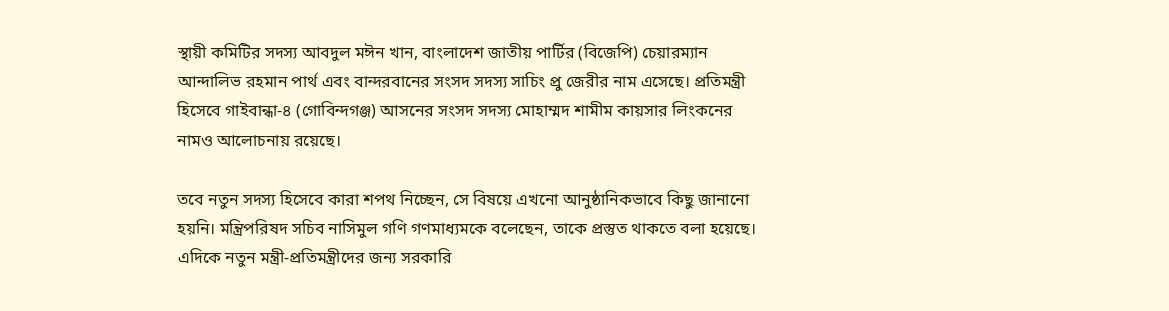স্থায়ী কমিটির সদস্য আবদুল মঈন খান, বাংলাদেশ জাতীয় পার্টির (বিজেপি) চেয়ারম্যান আন্দালিভ রহমান পার্থ এবং বান্দরবানের সংসদ সদস্য সাচিং প্রু জেরীর নাম এসেছে। প্রতিমন্ত্রী হিসেবে গাইবান্ধা-৪ (গোবিন্দগঞ্জ) আসনের সংসদ সদস্য মোহাম্মদ শামীম কায়সার লিংকনের নামও আলোচনায় রয়েছে।

তবে নতুন সদস্য হিসেবে কারা শপথ নিচ্ছেন, সে বিষয়ে এখনো আনুষ্ঠানিকভাবে কিছু জানানো হয়নি। মন্ত্রিপরিষদ সচিব নাসিমুল গণি গণমাধ্যমকে বলেছেন, তাকে প্রস্তুত থাকতে বলা হয়েছে। এদিকে নতুন মন্ত্রী-প্রতিমন্ত্রীদের জন্য সরকারি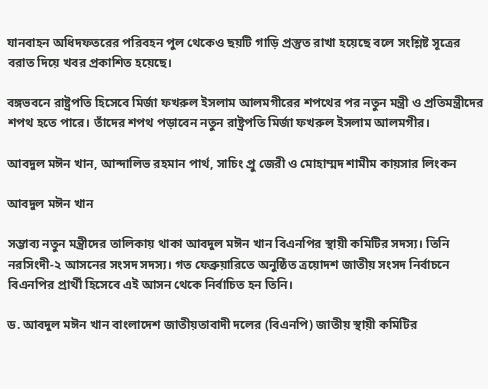যানবাহন অধিদফতরের পরিবহন পুল থেকেও ছয়টি গাড়ি প্রস্তুত রাখা হয়েছে বলে সংশ্লিষ্ট সূত্রের বরাত দিয়ে খবর প্রকাশিত হয়েছে।

বঙ্গভবনে রাষ্ট্রপতি হিসেবে মির্জা ফখরুল ইসলাম আলমগীরের শপথের পর নতুন মন্ত্রী ও প্রতিমন্ত্রীদের শপথ হতে পারে। তাঁদের শপথ পড়াবেন নতুন রাষ্ট্রপতি মির্জা ফখরুল ইসলাম আলমগীর।

আবদুল মঈন খান, আন্দালিভ রহমান পার্থ, সাচিং প্রু জেরী ও মোহাম্মদ শামীম কায়সার লিংকন

আবদুল মঈন খান

সম্ভাব্য নতুন মন্ত্রীদের তালিকায় থাকা আবদুল মঈন খান বিএনপির স্থায়ী কমিটির সদস্য। তিনি নরসিংদী-২ আসনের সংসদ সদস্য। গত ফেব্রুয়ারিতে অনুষ্ঠিত ত্রয়োদশ জাতীয় সংসদ নির্বাচনে বিএনপির প্রার্থী হিসেবে এই আসন থেকে নির্বাচিত হন তিনি।

ড. আবদুল মঈন খান বাংলাদেশ জাতীয়তাবাদী দলের (বিএনপি) জাতীয় স্থায়ী কমিটির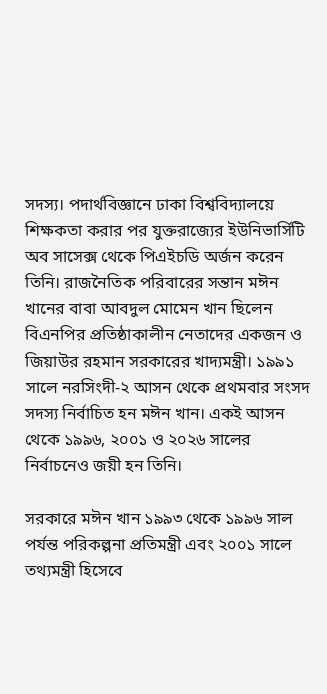সদস্য। পদার্থবিজ্ঞানে ঢাকা বিশ্ববিদ্যালয়ে শিক্ষকতা করার পর যুক্তরাজ্যের ইউনিভার্সিটি অব সাসেক্স থেকে পিএইচডি অর্জন করেন তিনি। রাজনৈতিক পরিবারের সন্তান মঈন খানের বাবা আবদুল মোমেন খান ছিলেন বিএনপির প্রতিষ্ঠাকালীন নেতাদের একজন ও জিয়াউর রহমান সরকারের খাদ্যমন্ত্রী। ১৯৯১ সালে নরসিংদী-২ আসন থেকে প্রথমবার সংসদ সদস্য নির্বাচিত হন মঈন খান। একই আসন থেকে ১৯৯৬, ২০০১ ও ২০২৬ সালের নির্বাচনেও জয়ী হন তিনি।

সরকারে মঈন খান ১৯৯৩ থেকে ১৯৯৬ সাল পর্যন্ত পরিকল্পনা প্রতিমন্ত্রী এবং ২০০১ সালে তথ্যমন্ত্রী হিসেবে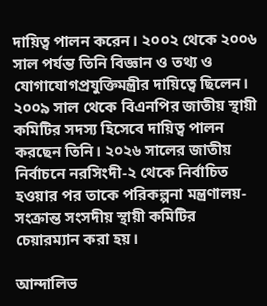দায়িত্ব পালন করেন। ২০০২ থেকে ২০০৬ সাল পর্যন্ত তিনি বিজ্ঞান ও তথ্য ও যোগাযোগপ্রযুক্তিমন্ত্রীর দায়িত্বে ছিলেন। ২০০৯ সাল থেকে বিএনপির জাতীয় স্থায়ী কমিটির সদস্য হিসেবে দায়িত্ব পালন করছেন তিনি। ২০২৬ সালের জাতীয় নির্বাচনে নরসিংদী-২ থেকে নির্বাচিত হওয়ার পর তাকে পরিকল্পনা মন্ত্রণালয়-সংক্রান্ত সংসদীয় স্থায়ী কমিটির চেয়ারম্যান করা হয়।

আন্দালিভ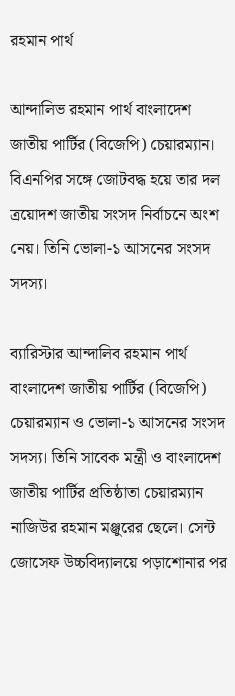রহমান পার্থ

আন্দালিভ রহমান পার্থ বাংলাদেশ জাতীয় পার্টির (বিজেপি) চেয়ারম্যান। বিএনপির সঙ্গে জোটবদ্ধ হয়ে তার দল ত্রয়োদশ জাতীয় সংসদ নির্বাচনে অংশ নেয়। তিনি ভোলা-১ আসনের সংসদ সদস্য।

ব্যারিস্টার আন্দালিব রহমান পার্থ বাংলাদেশ জাতীয় পার্টির (বিজেপি) চেয়ারম্যান ও ভোলা-১ আসনের সংসদ সদস্য। তিনি সাবেক মন্ত্রী ও বাংলাদেশ জাতীয় পার্টির প্রতিষ্ঠাতা চেয়ারম্যান নাজিউর রহমান মঞ্জুরের ছেলে। সেন্ট জোসেফ উচ্চবিদ্যালয়ে পড়াশোনার পর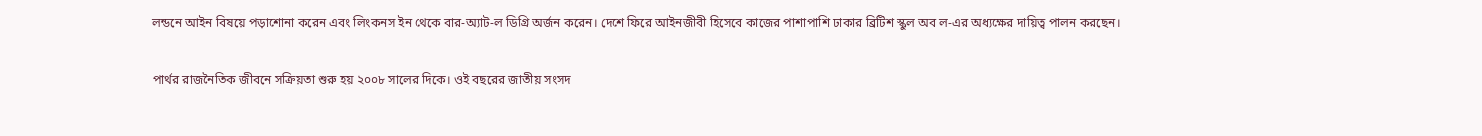লন্ডনে আইন বিষয়ে পড়াশোনা করেন এবং লিংকনস ইন থেকে বার-অ্যাট-ল ডিগ্রি অর্জন করেন। দেশে ফিরে আইনজীবী হিসেবে কাজের পাশাপাশি ঢাকার ব্রিটিশ স্কুল অব ল-এর অধ্যক্ষের দায়িত্ব পালন করছেন।

পার্থর রাজনৈতিক জীবনে সক্রিয়তা শুরু হয় ২০০৮ সালের দিকে। ওই বছরের জাতীয় সংসদ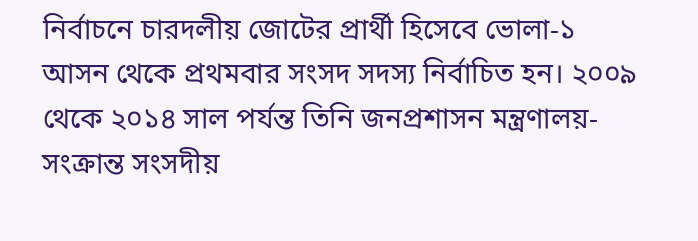নির্বাচনে চারদলীয় জোটের প্রার্থী হিসেবে ভোলা-১ আসন থেকে প্রথমবার সংসদ সদস্য নির্বাচিত হন। ২০০৯ থেকে ২০১৪ সাল পর্যন্ত তিনি জনপ্রশাসন মন্ত্রণালয়-সংক্রান্ত সংসদীয়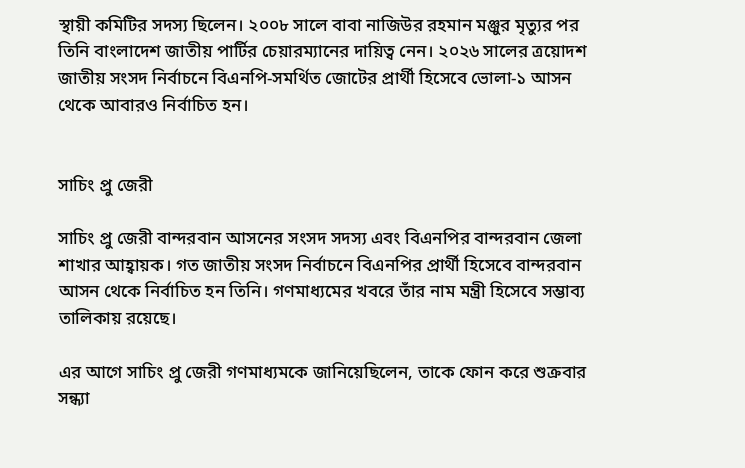স্থায়ী কমিটির সদস্য ছিলেন। ২০০৮ সালে বাবা নাজিউর রহমান মঞ্জুর মৃত্যুর পর তিনি বাংলাদেশ জাতীয় পার্টির চেয়ারম্যানের দায়িত্ব নেন। ২০২৬ সালের ত্রয়োদশ জাতীয় সংসদ নির্বাচনে বিএনপি-সমর্থিত জোটের প্রার্থী হিসেবে ভোলা-১ আসন থেকে আবারও নির্বাচিত হন।


সাচিং প্রু জেরী

সাচিং প্রু জেরী বান্দরবান আসনের সংসদ সদস্য এবং বিএনপির বান্দরবান জেলা শাখার আহ্বায়ক। গত জাতীয় সংসদ নির্বাচনে বিএনপির প্রার্থী হিসেবে বান্দরবান আসন থেকে নির্বাচিত হন তিনি। গণমাধ্যমের খবরে তাঁর নাম মন্ত্রী হিসেবে সম্ভাব্য তালিকায় রয়েছে।

এর আগে সাচিং প্রু জেরী গণমাধ্যমকে জানিয়েছিলেন, তাকে ফোন করে শুক্রবার সন্ধ্যা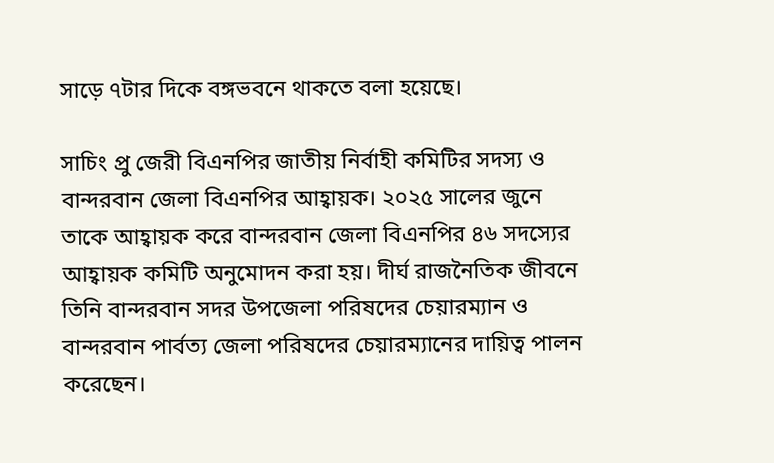সাড়ে ৭টার দিকে বঙ্গভবনে থাকতে বলা হয়েছে।

সাচিং প্রু জেরী বিএনপির জাতীয় নির্বাহী কমিটির সদস্য ও বান্দরবান জেলা বিএনপির আহ্বায়ক। ২০২৫ সালের জুনে তাকে আহ্বায়ক করে বান্দরবান জেলা বিএনপির ৪৬ সদস্যের আহ্বায়ক কমিটি অনুমোদন করা হয়। দীর্ঘ রাজনৈতিক জীবনে তিনি বান্দরবান সদর উপজেলা পরিষদের চেয়ারম্যান ও বান্দরবান পার্বত্য জেলা পরিষদের চেয়ারম্যানের দায়িত্ব পালন করেছেন।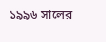১৯৯৬ সালের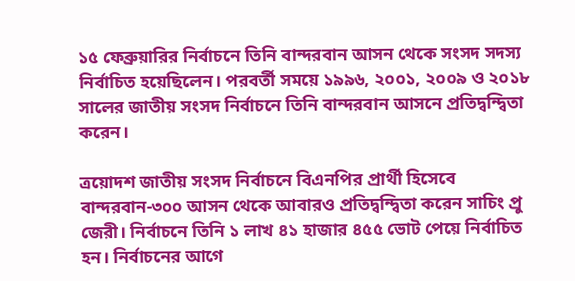১৫ ফেব্রুয়ারির নির্বাচনে তিনি বান্দরবান আসন থেকে সংসদ সদস্য নির্বাচিত হয়েছিলেন। পরবর্তী সময়ে ১৯৯৬, ২০০১, ২০০৯ ও ২০১৮ সালের জাতীয় সংসদ নির্বাচনে তিনি বান্দরবান আসনে প্রতিদ্বন্দ্বিতা করেন।

ত্রয়োদশ জাতীয় সংসদ নির্বাচনে বিএনপির প্রার্থী হিসেবে বান্দরবান-৩০০ আসন থেকে আবারও প্রতিদ্বন্দ্বিতা করেন সাচিং প্রু জেরী। নির্বাচনে তিনি ১ লাখ ৪১ হাজার ৪৫৫ ভোট পেয়ে নির্বাচিত হন। নির্বাচনের আগে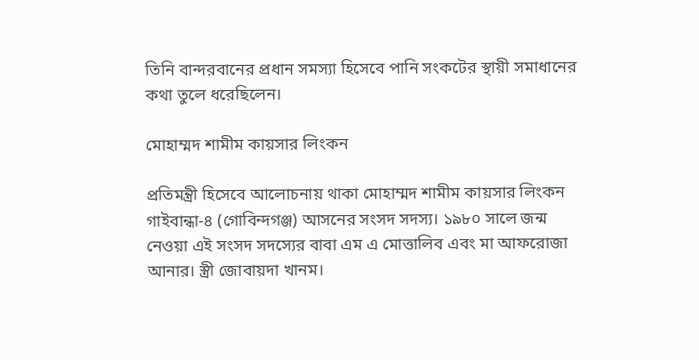তিনি বান্দরবানের প্রধান সমস্যা হিসেবে পানি সংকটের স্থায়ী সমাধানের কথা তুলে ধরেছিলেন।

মোহাম্মদ শামীম কায়সার লিংকন

প্রতিমন্ত্রী হিসেবে আলোচনায় থাকা মোহাম্মদ শামীম কায়সার লিংকন গাইবান্ধা-৪ (গোবিন্দগঞ্জ) আসনের সংসদ সদস্য। ১৯৮০ সালে জন্ম নেওয়া এই সংসদ সদস্যের বাবা এম এ মোত্তালিব এবং মা আফরোজা আনার। স্ত্রী জোবায়দা খানম।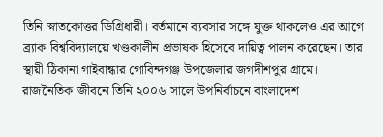তিনি স্নাতকোত্তর ডিগ্রিধারী। বর্তমানে ব্যবসার সঙ্গে যুক্ত থাকলেও এর আগে ব্র্যাক বিশ্ববিদ্যালয়ে খণ্ডকালীন প্রভাষক হিসেবে দায়িত্ব পালন করেছেন। তার স্থায়ী ঠিকানা গাইবান্ধার গোবিন্দগঞ্জ উপজেলার জগদীশপুর গ্রামে। রাজনৈতিক জীবনে তিনি ২০০৬ সালে উপনির্বাচনে বাংলাদেশ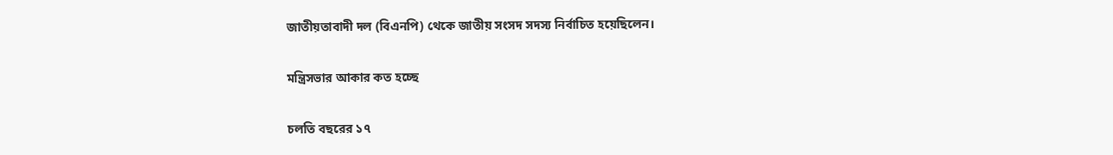জাতীয়তাবাদী দল (বিএনপি) থেকে জাতীয় সংসদ সদস্য নির্বাচিত হয়েছিলেন।

মন্ত্রিসভার আকার কত হচ্ছে

চলতি বছরের ১৭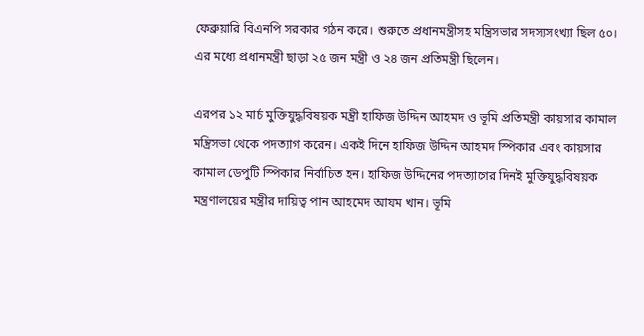ফেব্রুয়ারি বিএনপি সরকার গঠন করে। শুরুতে প্রধানমন্ত্রীসহ মন্ত্রিসভার সদস্যসংখ্যা ছিল ৫০। এর মধ্যে প্রধানমন্ত্রী ছাড়া ২৫ জন মন্ত্রী ও ২৪ জন প্রতিমন্ত্রী ছিলেন।

এরপর ১২ মার্চ মুক্তিযুদ্ধবিষয়ক মন্ত্রী হাফিজ উদ্দিন আহমদ ও ভূমি প্রতিমন্ত্রী কায়সার কামাল মন্ত্রিসভা থেকে পদত্যাগ করেন। একই দিনে হাফিজ উদ্দিন আহমদ স্পিকার এবং কায়সার কামাল ডেপুটি স্পিকার নির্বাচিত হন। হাফিজ উদ্দিনের পদত্যাগের দিনই মুক্তিযুদ্ধবিষয়ক মন্ত্রণালয়ের মন্ত্রীর দায়িত্ব পান আহমেদ আযম খান। ভূমি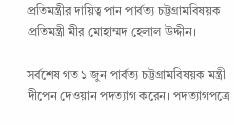প্রতিমন্ত্রীর দায়িত্ব পান পার্বত্য চট্টগ্রামবিষয়ক প্রতিমন্ত্রী মীর মোহাম্মদ হেলাল উদ্দীন।

সর্বশেষ গত ১ জুন পার্বত্য চট্টগ্রামবিষয়ক মন্ত্রী দীপেন দেওয়ান পদত্যাগ করেন। পদত্যাগপত্রে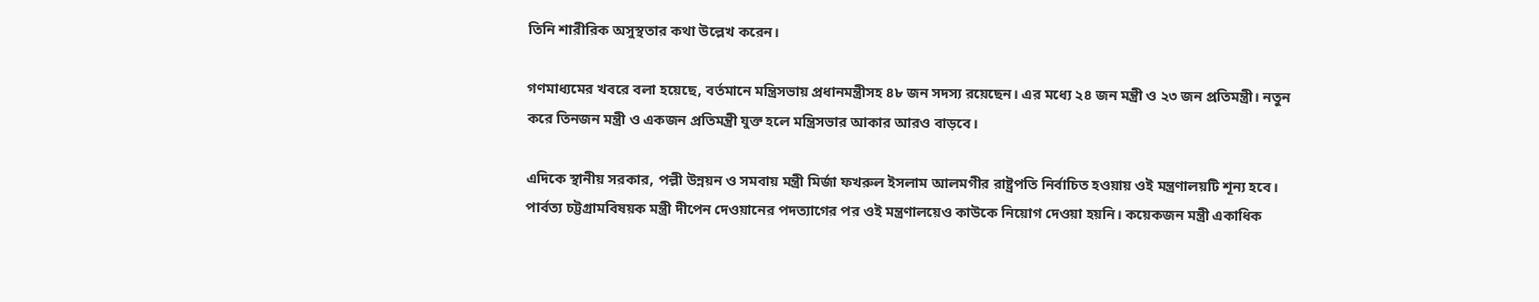তিনি শারীরিক অসুস্থতার কথা উল্লেখ করেন।

গণমাধ্যমের খবরে বলা হয়েছে, বর্তমানে মন্ত্রিসভায় প্রধানমন্ত্রীসহ ৪৮ জন সদস্য রয়েছেন। এর মধ্যে ২৪ জন মন্ত্রী ও ২৩ জন প্রতিমন্ত্রী। নতুন করে তিনজন মন্ত্রী ও একজন প্রতিমন্ত্রী যুক্ত হলে মন্ত্রিসভার আকার আরও বাড়বে।

এদিকে স্থানীয় সরকার, পল্লী উন্নয়ন ও সমবায় মন্ত্রী মির্জা ফখরুল ইসলাম আলমগীর রাষ্ট্রপতি নির্বাচিত হওয়ায় ওই মন্ত্রণালয়টি শূন্য হবে। পার্বত্য চট্টগ্রামবিষয়ক মন্ত্রী দীপেন দেওয়ানের পদত্যাগের পর ওই মন্ত্রণালয়েও কাউকে নিয়োগ দেওয়া হয়নি। কয়েকজন মন্ত্রী একাধিক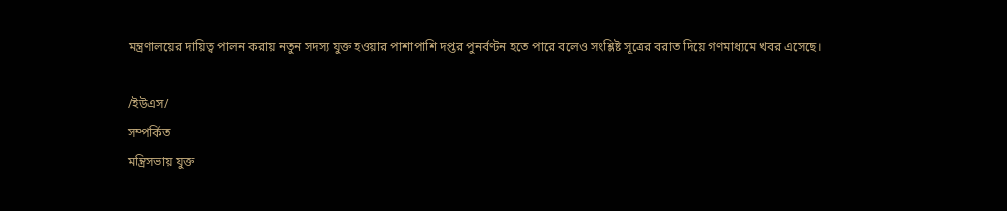মন্ত্রণালয়ের দায়িত্ব পালন করায় নতুন সদস্য যুক্ত হওয়ার পাশাপাশি দপ্তর পুনর্বণ্টন হতে পারে বলেও সংশ্লিষ্ট সূত্রের বরাত দিয়ে গণমাধ্যমে খবর এসেছে।

/ইউএস/
সম্পর্কিত
মন্ত্রিসভায় যুক্ত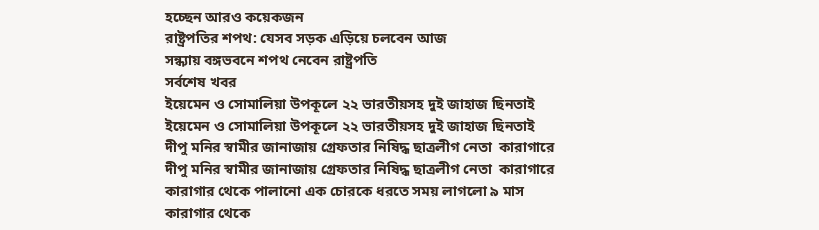হচ্ছেন আরও কয়েকজন
রাষ্ট্রপতির শপথ: যেসব সড়ক এড়িয়ে চলবেন আজ
সন্ধ্যায় বঙ্গভবনে শপথ নেবেন রাষ্ট্রপতি
সর্বশেষ খবর
ইয়েমেন ও সোমালিয়া উপকূলে ২২ ভারতীয়সহ দুই জাহাজ ছিনতাই
ইয়েমেন ও সোমালিয়া উপকূলে ২২ ভারতীয়সহ দুই জাহাজ ছিনতাই
দীপু মনির স্বামীর জানাজায় গ্রেফতার নিষিদ্ধ ছাত্রলীগ নেতা  কারাগারে
দীপু মনির স্বামীর জানাজায় গ্রেফতার নিষিদ্ধ ছাত্রলীগ নেতা  কারাগারে
কারাগার থেকে পালানো এক চোরকে ধরতে সময় লাগলো ৯ মাস
কারাগার থেকে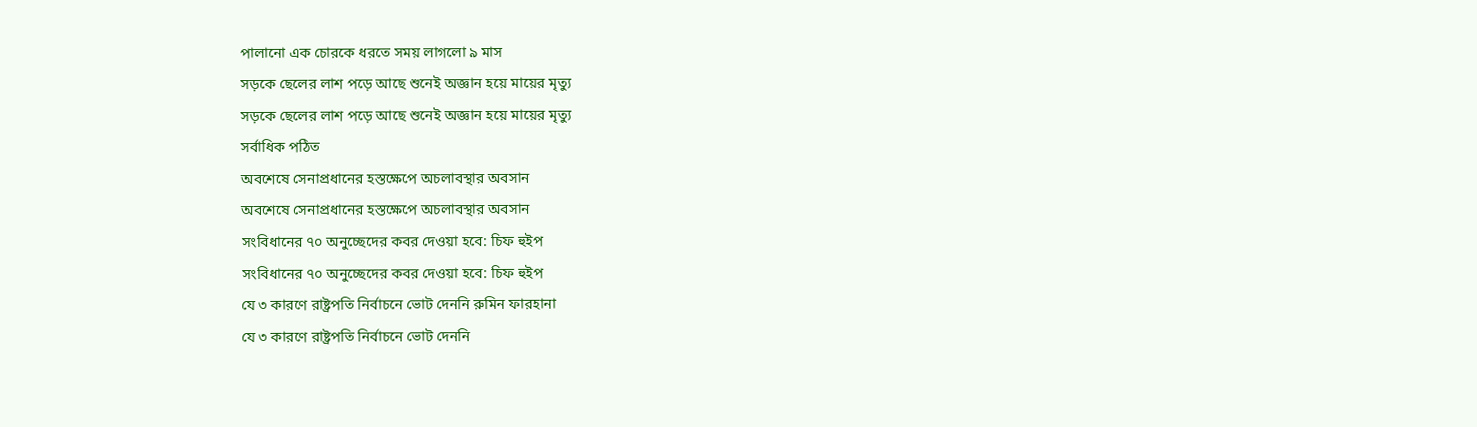পালানো এক চোরকে ধরতে সময় লাগলো ৯ মাস
সড়কে ছেলের লাশ পড়ে আছে শুনেই অজ্ঞান হয়ে মায়ের মৃত্যু
সড়কে ছেলের লাশ পড়ে আছে শুনেই অজ্ঞান হয়ে মায়ের মৃত্যু
সর্বাধিক পঠিত
অবশেষে সেনাপ্রধানের হস্তক্ষেপে অচলাবস্থার অবসান
অবশেষে সেনাপ্রধানের হস্তক্ষেপে অচলাবস্থার অবসান
সংবিধানের ৭০ অনুচ্ছেদের কবর দেওয়া হবে: চিফ হুইপ
সংবিধানের ৭০ অনুচ্ছেদের কবর দেওয়া হবে: চিফ হুইপ
যে ৩ কারণে রাষ্ট্রপতি নির্বাচনে ভোট দেননি রুমিন ফারহানা
যে ৩ কারণে রাষ্ট্রপতি নির্বাচনে ভোট দেননি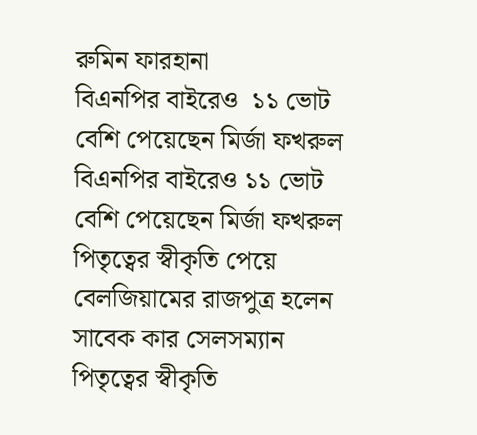রুমিন ফারহানা
বিএনপির বাইরেও  ১১ ভোট বেশি পেয়েছেন মির্জা ফখরুল
বিএনপির বাইরেও ১১ ভোট বেশি পেয়েছেন মির্জা ফখরুল
পিতৃত্বের স্বীকৃতি পেয়ে বেলজিয়ামের রাজপুত্র হলেন সাবেক কার সেলসম্যান
পিতৃত্বের স্বীকৃতি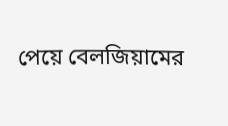পেয়ে বেলজিয়ামের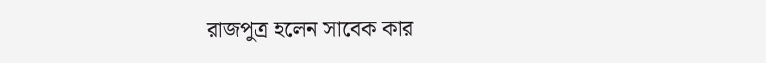রাজপুত্র হলেন সাবেক কার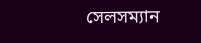সেলসম্যান